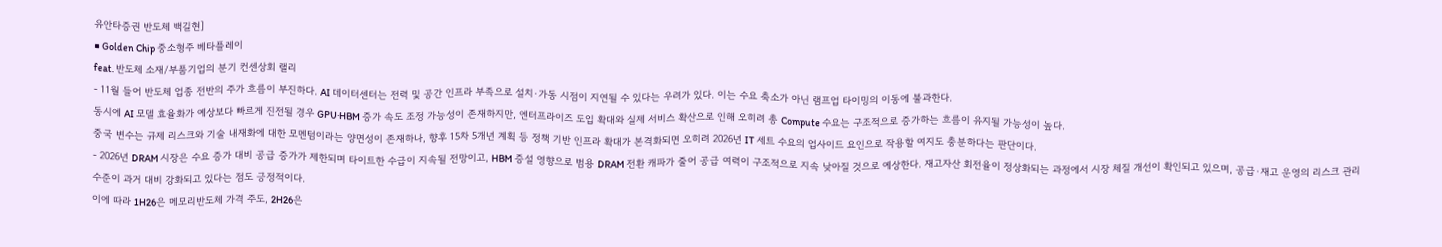유안타증권 반도체 백길현]
■ Golden Chip 중소형주 베타플레이
feat. 반도체 소재/부품기업의 분기 컨센상회 랠리
- 11월 들어 반도체 업종 전반의 주가 흐름이 부진하다. AI 데이터센터는 전력 및 공간 인프라 부족으로 설치·가동 시점이 지연될 수 있다는 우려가 있다. 이는 수요 축소가 아닌 램프업 타이밍의 이동에 불과한다.
동시에 AI 모델 효율화가 예상보다 빠르게 진전될 경우 GPU·HBM 증가 속도 조정 가능성이 존재하지만, 엔터프라이즈 도입 확대와 실제 서비스 확산으로 인해 오히려 총 Compute 수요는 구조적으로 증가하는 흐름이 유지될 가능성이 높다.
중국 변수는 규제 리스크와 기술 내재화에 대한 모멘텀이라는 양면성이 존재하나, 향후 15차 5개년 계획 등 정책 기반 인프라 확대가 본격화되면 오히려 2026년 IT 세트 수요의 업사이드 요인으로 작용할 여지도 충분하다는 판단이다.
- 2026년 DRAM 시장은 수요 증가 대비 공급 증가가 제한되며 타이트한 수급이 지속될 전망이고, HBM 증설 영향으로 범용 DRAM 전환 캐파가 줄어 공급 여력이 구조적으로 지속 낮아질 것으로 예상한다. 재고자산 회전율이 정상화되는 과정에서 시장 체질 개선이 확인되고 있으며, 공급·재고 운영의 리스크 관리 수준이 과거 대비 강화되고 있다는 점도 긍정적이다.
이에 따라 1H26은 메모리반도체 가격 주도, 2H26은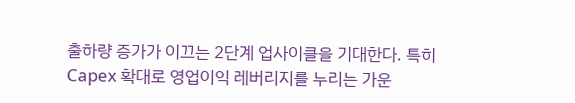출하량 증가가 이끄는 2단계 업사이클을 기대한다. 특히 Capex 확대로 영업이익 레버리지를 누리는 가운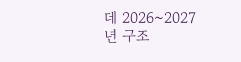데 2026~2027년 구조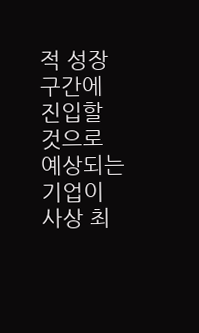적 성장 구간에 진입할 것으로 예상되는 기업이 사상 최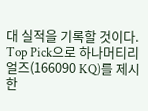대 실적을 기록할 것이다. Top Pick으로 하나머티리얼즈(166090 KQ)를 제시한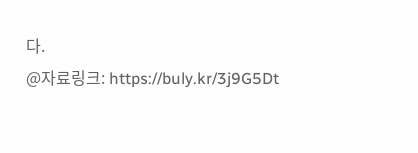다.
@자료링크: https://buly.kr/3j9G5Dt